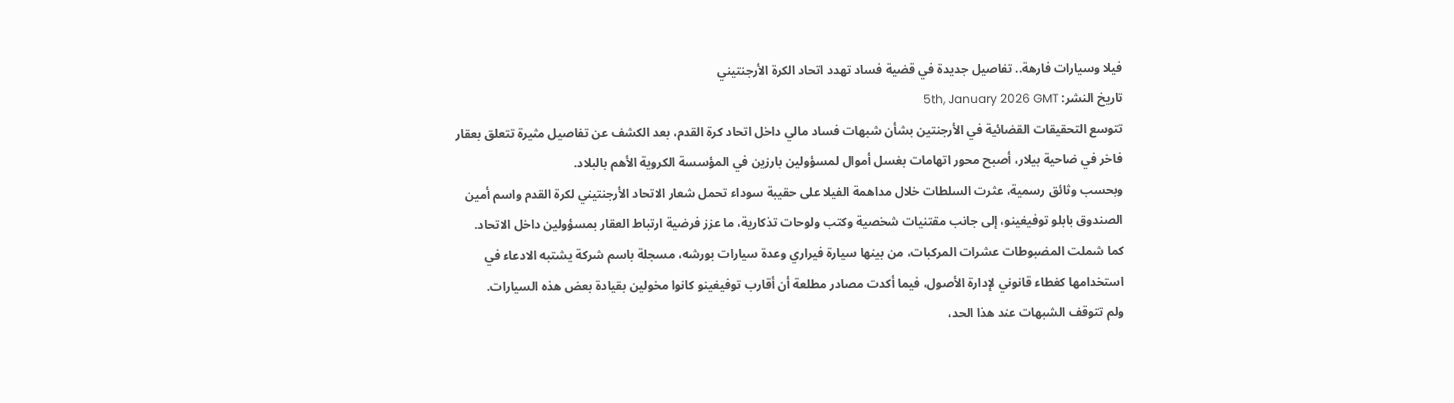فيلا وسيارات فارهة.. تفاصيل جديدة في قضية فساد تهدد اتحاد الكرة الأرجنتيني
تاريخ النشر: 5th, January 2026 GMT
تتوسع التحقيقات القضائية في الأرجنتين بشأن شبهات فساد مالي داخل اتحاد كرة القدم، بعد الكشف عن تفاصيل مثيرة تتعلق بعقار فاخر في ضاحية بيلار، أصبح محور اتهامات بغسل أموال لمسؤولين بارزين في المؤسسة الكروية الأهم بالبلاد.
وبحسب وثائق رسمية، عثرت السلطات خلال مداهمة الفيلا على حقيبة سوداء تحمل شعار الاتحاد الأرجنتيني لكرة القدم واسم أمين الصندوق بابلو توفيغينو، إلى جانب مقتنيات شخصية وكتب ولوحات تذكارية، ما عزز فرضية ارتباط العقار بمسؤولين داخل الاتحاد.
كما شملت المضبوطات عشرات المركبات، من بينها سيارة فيراري وعدة سيارات بورشه، مسجلة باسم شركة يشتبه الادعاء في استخدامها كغطاء قانوني لإدارة الأصول، فيما أكدت مصادر مطلعة أن أقارب توفيغينو كانوا مخولين بقيادة بعض هذه السيارات.
ولم تتوقف الشبهات عند هذا الحد،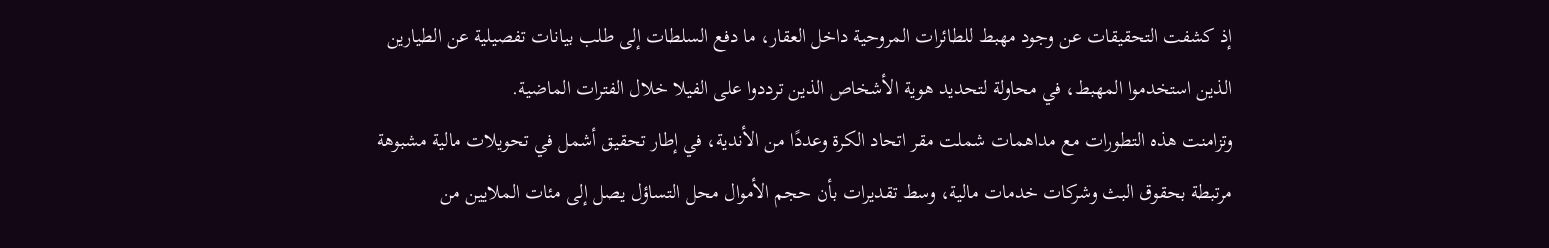إذ كشفت التحقيقات عن وجود مهبط للطائرات المروحية داخل العقار، ما دفع السلطات إلى طلب بيانات تفصيلية عن الطيارين الذين استخدموا المهبط، في محاولة لتحديد هوية الأشخاص الذين ترددوا على الفيلا خلال الفترات الماضية.
وتزامنت هذه التطورات مع مداهمات شملت مقر اتحاد الكرة وعددًا من الأندية، في إطار تحقيق أشمل في تحويلات مالية مشبوهة مرتبطة بحقوق البث وشركات خدمات مالية، وسط تقديرات بأن حجم الأموال محل التساؤل يصل إلى مئات الملايين من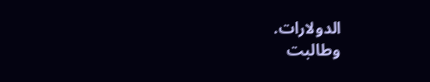الدولارات.
وطالبت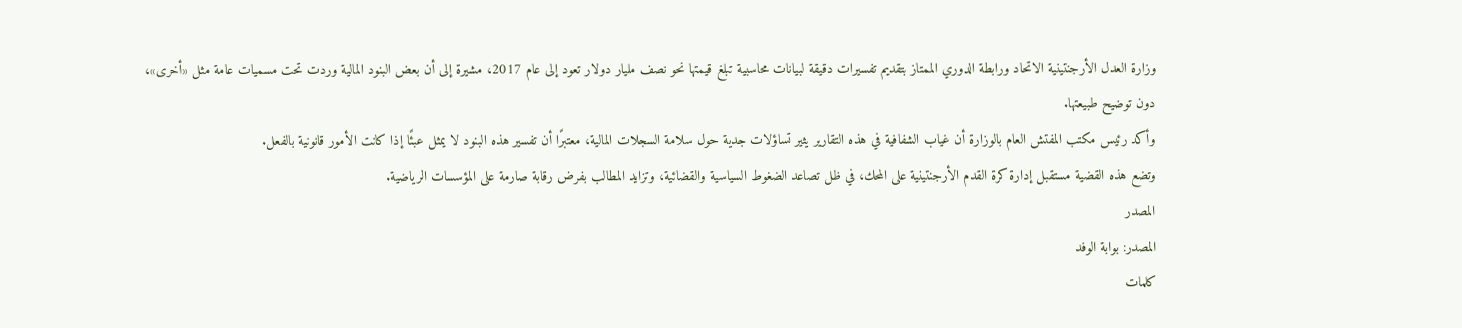وزارة العدل الأرجنتينية الاتحاد ورابطة الدوري الممتاز بتقديم تفسيرات دقيقة لبيانات محاسبية تبلغ قيمتها نحو نصف مليار دولار تعود إلى عام 2017، مشيرة إلى أن بعض البنود المالية وردت تحت مسميات عامة مثل «أخرى»، دون توضيح طبيعتها.
وأكد رئيس مكتب المفتش العام بالوزارة أن غياب الشفافية في هذه التقارير يثير تساؤلات جدية حول سلامة السجلات المالية، معتبرًا أن تفسير هذه البنود لا يمثل عبئًا إذا كانت الأمور قانونية بالفعل.
وتضع هذه القضية مستقبل إدارة كرة القدم الأرجنتينية على المحك، في ظل تصاعد الضغوط السياسية والقضائية، وتزايد المطالب بفرض رقابة صارمة على المؤسسات الرياضية.
المصدر
المصدر: بوابة الوفد
كلمات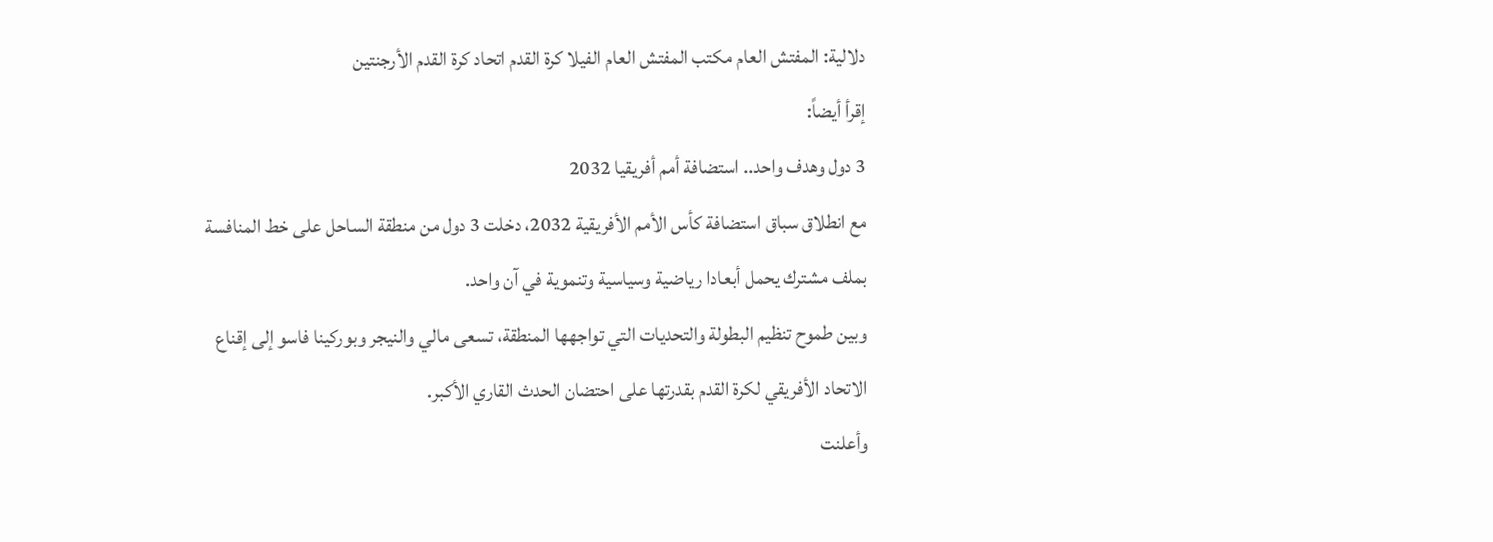دلالية: المفتش العام مكتب المفتش العام الفيلا كرة القدم اتحاد كرة القدم الأرجنتين
إقرأ أيضاً:
3 دول وهدف واحد.. استضافة أمم أفريقيا 2032
مع انطلاق سباق استضافة كأس الأمم الأفريقية 2032، دخلت 3 دول من منطقة الساحل على خط المنافسة بملف مشترك يحمل أبعادا رياضية وسياسية وتنموية في آن واحد.
وبين طموح تنظيم البطولة والتحديات التي تواجهها المنطقة، تسعى مالي والنيجر وبوركينا فاسو إلى إقناع الاتحاد الأفريقي لكرة القدم بقدرتها على احتضان الحدث القاري الأكبر.
وأعلنت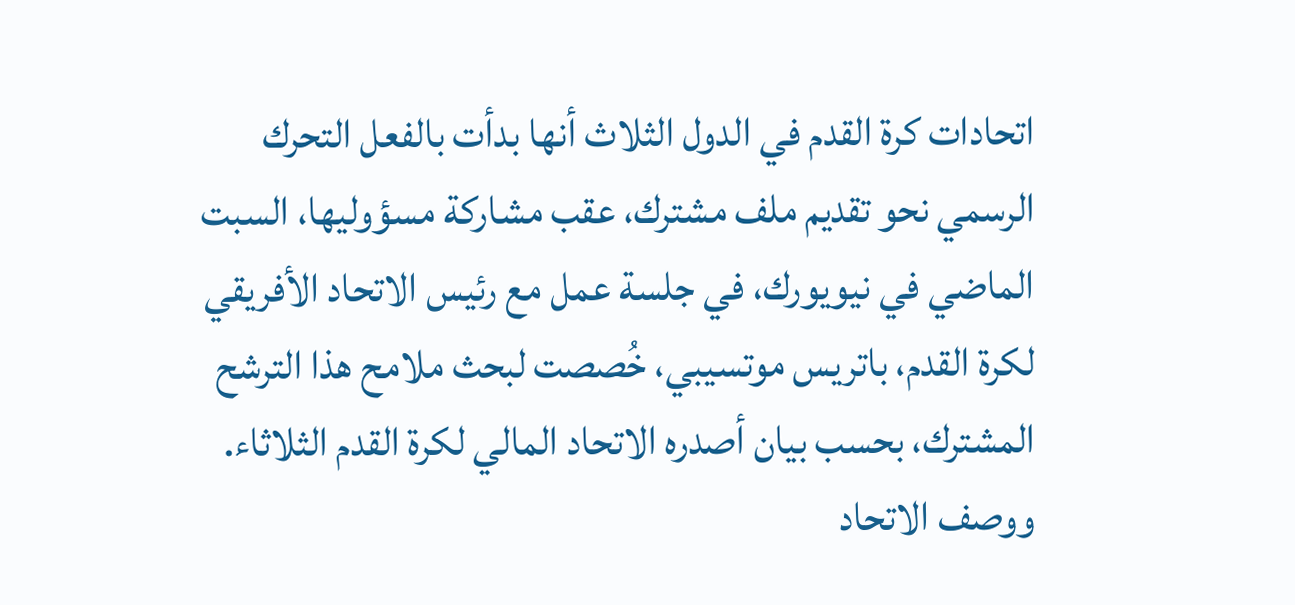اتحادات كرة القدم في الدول الثلاث أنها بدأت بالفعل التحرك الرسمي نحو تقديم ملف مشترك، عقب مشاركة مسؤوليها، السبت الماضي في نيويورك، في جلسة عمل مع رئيس الاتحاد الأفريقي لكرة القدم، باتريس موتسيبي، خُصصت لبحث ملامح هذا الترشح المشترك، بحسب بيان أصدره الاتحاد المالي لكرة القدم الثلاثاء.
ووصف الاتحاد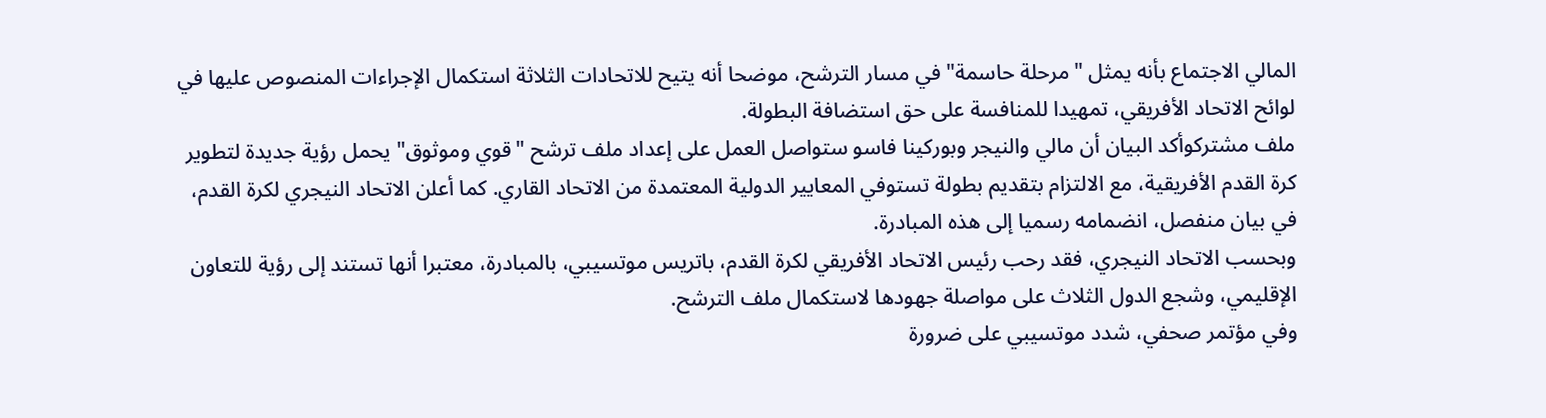المالي الاجتماع بأنه يمثل "مرحلة حاسمة" في مسار الترشح، موضحا أنه يتيح للاتحادات الثلاثة استكمال الإجراءات المنصوص عليها في لوائح الاتحاد الأفريقي، تمهيدا للمنافسة على حق استضافة البطولة.
ملف مشتركوأكد البيان أن مالي والنيجر وبوركينا فاسو ستواصل العمل على إعداد ملف ترشح "قوي وموثوق" يحمل رؤية جديدة لتطوير كرة القدم الأفريقية، مع الالتزام بتقديم بطولة تستوفي المعايير الدولية المعتمدة من الاتحاد القاري. كما أعلن الاتحاد النيجري لكرة القدم، في بيان منفصل، انضمامه رسميا إلى هذه المبادرة.
وبحسب الاتحاد النيجري، فقد رحب رئيس الاتحاد الأفريقي لكرة القدم، باتريس موتسيبي، بالمبادرة، معتبرا أنها تستند إلى رؤية للتعاون الإقليمي، وشجع الدول الثلاث على مواصلة جهودها لاستكمال ملف الترشح.
وفي مؤتمر صحفي، شدد موتسيبي على ضرورة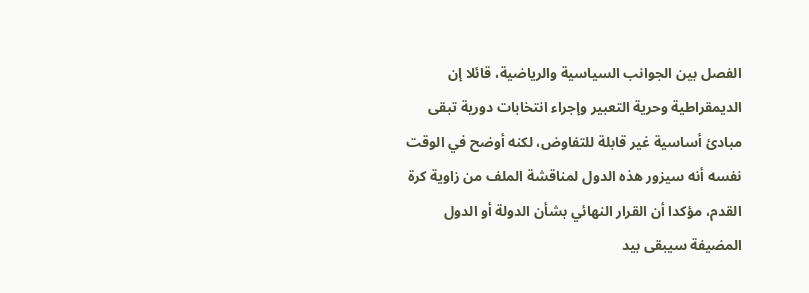الفصل بين الجوانب السياسية والرياضية، قائلا إن الديمقراطية وحرية التعبير وإجراء انتخابات دورية تبقى مبادئ أساسية غير قابلة للتفاوض، لكنه أوضح في الوقت نفسه أنه سيزور هذه الدول لمناقشة الملف من زاوية كرة القدم، مؤكدا أن القرار النهائي بشأن الدولة أو الدول المضيفة سيبقى بيد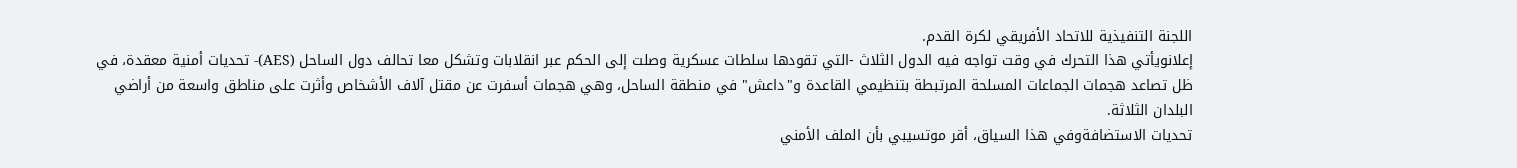اللجنة التنفيذية للاتحاد الأفريقي لكرة القدم.
إعلانويأتي هذا التحرك في وقت تواجه فيه الدول الثلاث -التي تقودها سلطات عسكرية وصلت إلى الحكم عبر انقلابات وتشكل معا تحالف دول الساحل (AES)- تحديات أمنية معقدة، في ظل تصاعد هجمات الجماعات المسلحة المرتبطة بتنظيمي القاعدة و"داعش" في منطقة الساحل، وهي هجمات أسفرت عن مقتل آلاف الأشخاص وأثرت على مناطق واسعة من أراضي البلدان الثلاثة.
تحديات الاستضافةوفي هذا السياق، أقر موتسيبي بأن الملف الأمني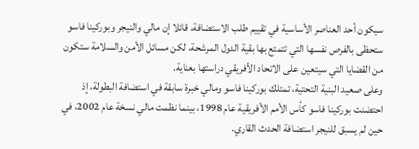سيكون أحد العناصر الأساسية في تقييم طلب الاستضافة، قائلا إن مالي والنيجر وبوركينا فاسو ستحظى بالفرص نفسها التي تتمتع بها بقية الدول المرشحة، لكن مسائل الأمن والسلامة ستكون من القضايا التي سيتعين على الاتحاد الأفريقي دراستها بعناية.
وعلى صعيد البنية التحتية، تمتلك بوركينا فاسو ومالي خبرة سابقة في استضافة البطولة، إذ احتضنت بوركينا فاسو كأس الأمم الأفريقية عام 1998، بينما نظمت مالي نسخة عام 2002، في حين لم يسبق للنيجر استضافة الحدث القاري.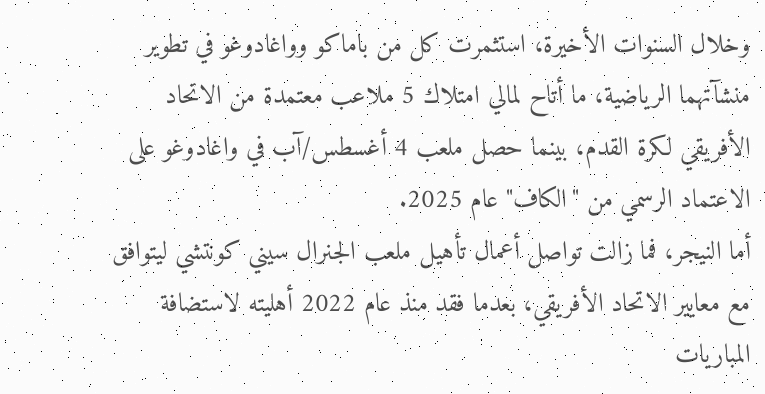وخلال السنوات الأخيرة، استثمرت كل من باماكو وواغادوغو في تطوير منشآتهما الرياضية، ما أتاح لمالي امتلاك 5 ملاعب معتمدة من الاتحاد الأفريقي لكرة القدم، بينما حصل ملعب 4 أغسطس/آب في واغادوغو على الاعتماد الرسمي من "الكاف" عام 2025.
أما النيجر، فما زالت تواصل أعمال تأهيل ملعب الجنرال سيني كونتشي ليتوافق مع معايير الاتحاد الأفريقي، بعدما فقد منذ عام 2022 أهليته لاستضافة المباريات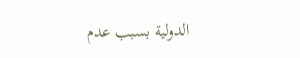الدولية بسبب عدم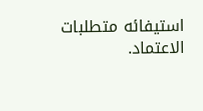استيفائه متطلبات الاعتماد.